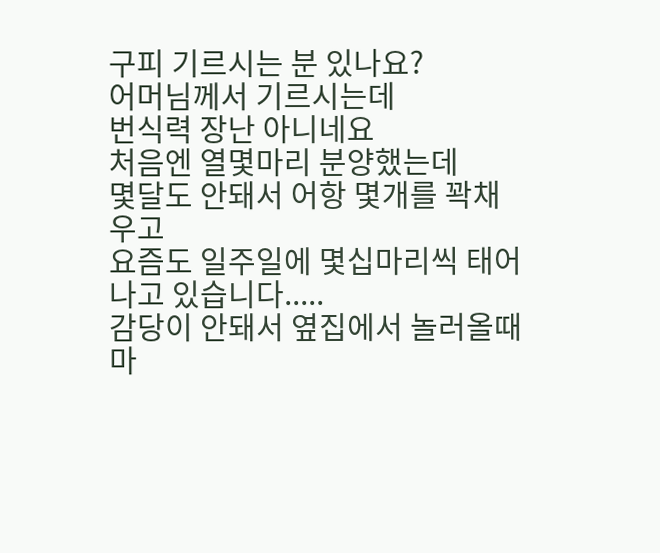구피 기르시는 분 있나요?
어머님께서 기르시는데
번식력 장난 아니네요
처음엔 열몇마리 분양했는데
몇달도 안돼서 어항 몇개를 꽉채우고
요즘도 일주일에 몇십마리씩 태어나고 있습니다.....
감당이 안돼서 옆집에서 놀러올때마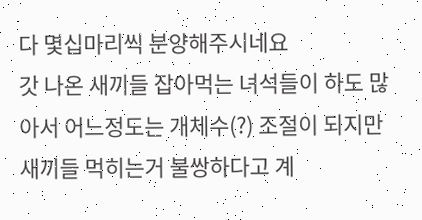다 몇십마리씩 분양해주시네요
갓 나온 새끼들 잡아먹는 녀석들이 하도 많아서 어느정도는 개체수(?) 조절이 되지만
새끼들 먹히는거 불쌍하다고 계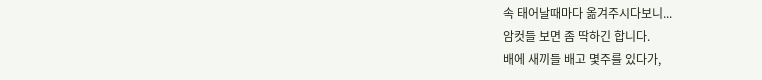속 태어날때마다 옮겨주시다보니...
암컷들 보면 좀 딱하긴 합니다.
배에 새끼들 배고 몇주를 있다가,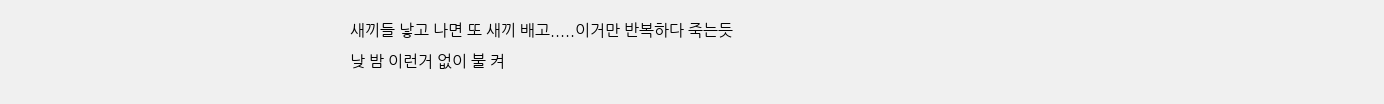새끼들 낳고 나면 또 새끼 배고.....이거만 반복하다 죽는듯
낮 밤 이런거 없이 불 켜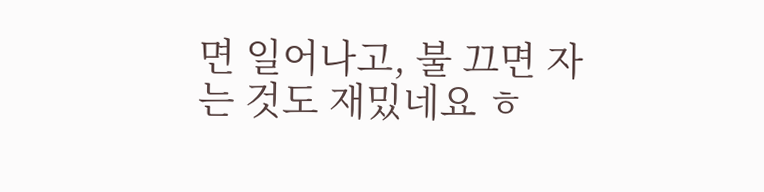면 일어나고, 불 끄면 자는 것도 재밌네요 ㅎ